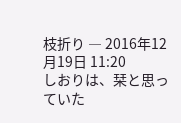枝折り ― 2016年12月19日 11:20
しおりは、栞と思っていた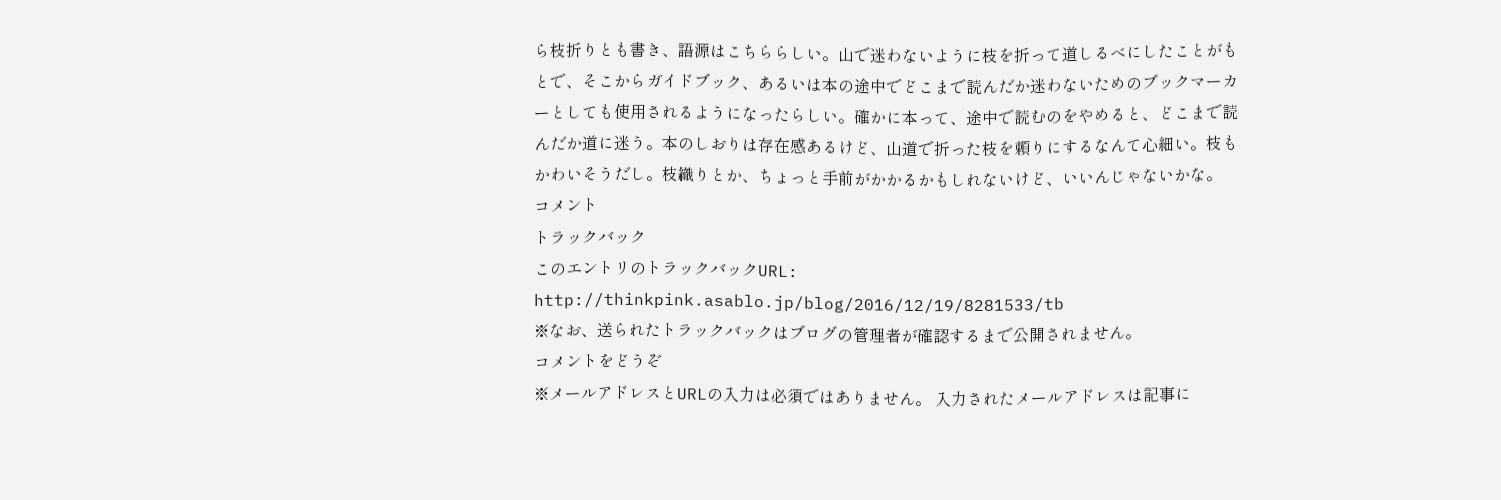ら枝折りとも書き、語源はこちららしい。山で迷わないように枝を折って道しるべにしたことがもとで、そこからガイドブック、あるいは本の途中でどこまで読んだか迷わないためのブックマーカーとしても使用されるようになったらしい。確かに本って、途中で読むのをやめると、どこまで読んだか道に迷う。本のしおりは存在感あるけど、山道で折った枝を頼りにするなんて心細い。枝もかわいそうだし。枝織りとか、ちょっと手前がかかるかもしれないけど、いいんじゃないかな。
コメント
トラックバック
このエントリのトラックバックURL: http://thinkpink.asablo.jp/blog/2016/12/19/8281533/tb
※なお、送られたトラックバックはブログの管理者が確認するまで公開されません。
コメントをどうぞ
※メールアドレスとURLの入力は必須ではありません。 入力されたメールアドレスは記事に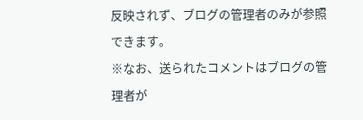反映されず、ブログの管理者のみが参照できます。
※なお、送られたコメントはブログの管理者が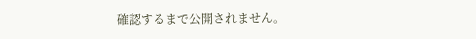確認するまで公開されません。